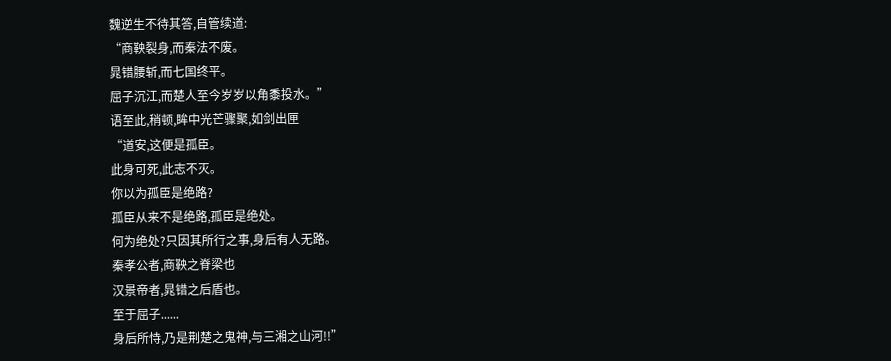魏逆生不待其答,自管续道:
“商鞅裂身,而秦法不废。
晁错腰斩,而七国终平。
屈子沉江,而楚人至今岁岁以角黍投水。”
语至此,稍顿,眸中光芒骤聚,如剑出匣
“道安,这便是孤臣。
此身可死,此志不灭。
你以为孤臣是绝路?
孤臣从来不是绝路,孤臣是绝处。
何为绝处?只因其所行之事,身后有人无路。
秦孝公者,商鞅之脊梁也
汉景帝者,晁错之后盾也。
至于屈子......
身后所恃,乃是荆楚之鬼神,与三湘之山河!!”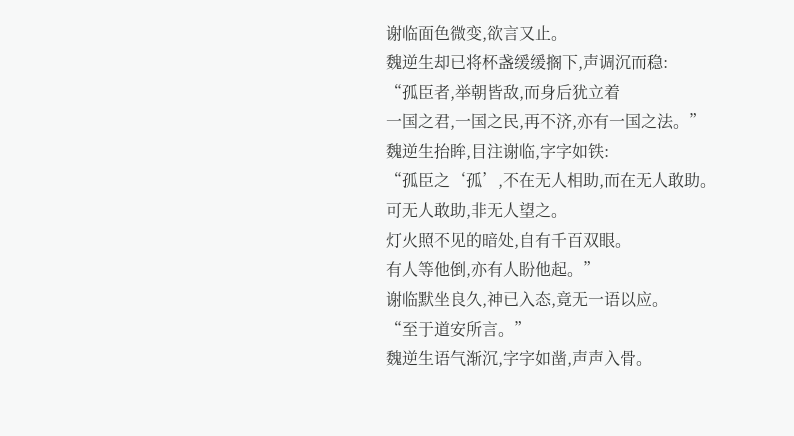谢临面色微变,欲言又止。
魏逆生却已将杯盏缓缓搁下,声调沉而稳:
“孤臣者,举朝皆敌,而身后犹立着
一国之君,一国之民,再不济,亦有一国之法。”
魏逆生抬眸,目注谢临,字字如铁:
“孤臣之‘孤’,不在无人相助,而在无人敢助。
可无人敢助,非无人望之。
灯火照不见的暗处,自有千百双眼。
有人等他倒,亦有人盼他起。”
谢临默坐良久,神已入态,竟无一语以应。
“至于道安所言。”
魏逆生语气渐沉,字字如凿,声声入骨。